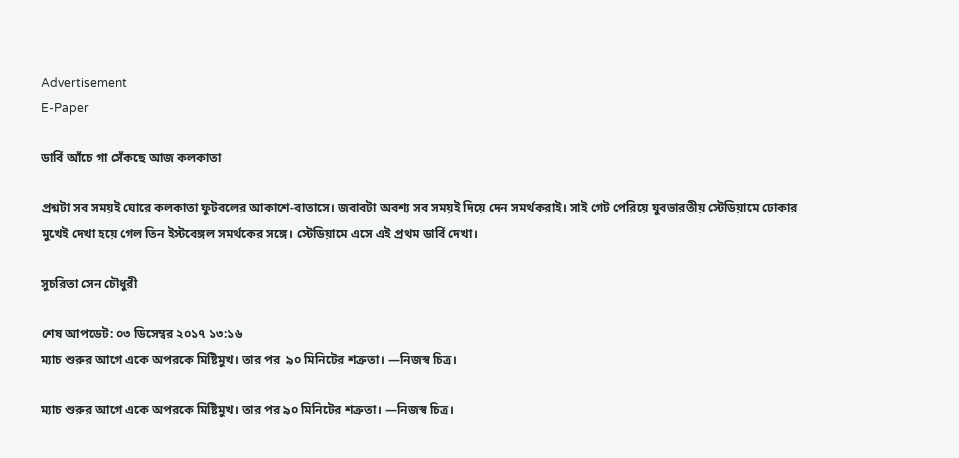Advertisement
E-Paper

ডার্বি আঁচে গা সেঁকছে আজ কলকাতা

প্রশ্নটা সব সময়ই ঘোরে কলকাতা ফুটবলের আকাশে-বাতাসে। জবাবটা অবশ্য সব সময়ই দিয়ে দেন সমর্থকরাই। সাই গেট পেরিয়ে যুবভারতীয় স্টেডিয়ামে ঢোকার মুখেই দেখা হয়ে গেল তিন ইস্টবেঙ্গল সমর্থকের সঙ্গে। স্টেডিয়ামে এসে এই প্রথম ডার্বি দেখা।

সুচরিতা সেন চৌধুরী

শেষ আপডেট: ০৩ ডিসেম্বর ২০১৭ ১৩:১৬
ম্যাচ শুরুর আগে একে অপরকে মিষ্টিমুখ। তার পর  ৯০ মিনিটের শত্রুতা। —নিজস্ব চিত্র।

ম্যাচ শুরুর আগে একে অপরকে মিষ্টিমুখ। তার পর ৯০ মিনিটের শত্রুতা। —নিজস্ব চিত্র।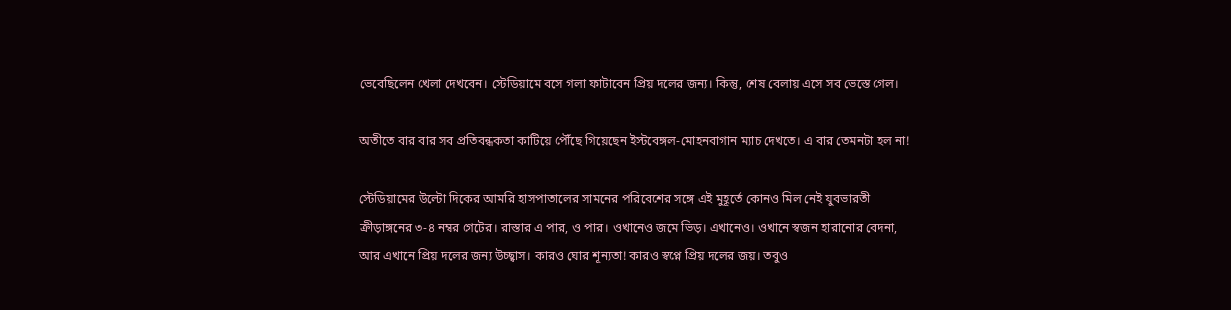ভেবেছিলেন খেলা দেখবেন। স্টেডিয়ামে বসে গলা ফাটাবেন প্রিয় দলের জন্য। কিন্তু, শেষ বেলায় এসে সব ভেস্তে গেল।

অতীতে বার বার সব প্রতিবন্ধকতা কাটিয়ে পৌঁছে গিয়েছেন ইস্টবেঙ্গল-মোহনবাগান ম্যাচ দেখতে। এ বার তেমনটা হল না!

স্টেডিয়ামের উল্টো দিকের আমরি হাসপাতালের সামনের পরিবেশের সঙ্গে এই মুহূর্তে কোনও মিল নেই যুবভারতী ক্রীড়াঙ্গনের ৩-৪ নম্বর গেটের। রাস্তার এ পার, ও পার। ওখানেও জমে ভিড়। এখানেও। ওখানে স্বজন হারানোর বেদনা, আর এখানে প্রিয় দলের জন্য উচ্ছ্বাস। কারও ঘোর শূন্যতা! কারও স্বপ্নে প্রিয় দলের জয়। তবুও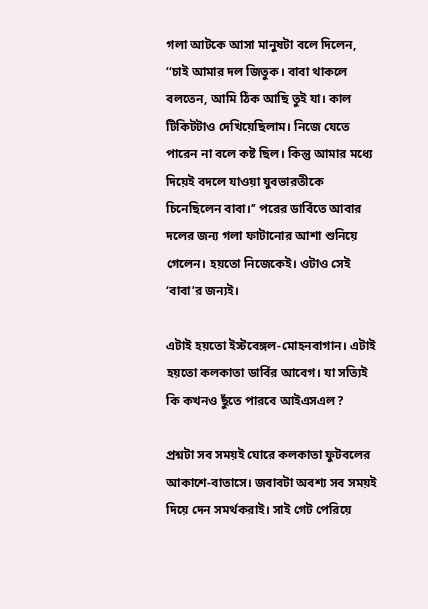গলা আটকে আসা মানুষটা বলে দিলেন, ‘‘চাই আমার দল জিতুক। বাবা থাকলে বলতেন, আমি ঠিক আছি তুই যা। কাল টিকিটটাও দেখিয়েছিলাম। নিজে যেতে পারেন না বলে কষ্ট ছিল। কিন্তু আমার মধ্যে দিয়েই বদলে যাওয়া যুবভারতীকে চিনেছিলেন বাবা।’’ পরের ডার্বিতে আবার দলের জন্য গলা ফাটানোর আশা শুনিয়ে গেলেন। হয়তো নিজেকেই। ওটাও সেই ‘বাবা’র জন্যই।

এটাই হয়তো ইস্টবেঙ্গল-মোহনবাগান। এটাই হয়তো কলকাতা ডার্বির আবেগ। যা সত্যিই কি কখনও ছুঁতে পারবে আইএসএল?

প্রশ্নটা সব সময়ই ঘোরে কলকাতা ফুটবলের আকাশে-বাতাসে। জবাবটা অবশ্য সব সময়ই দিয়ে দেন সমর্থকরাই। সাই গেট পেরিয়ে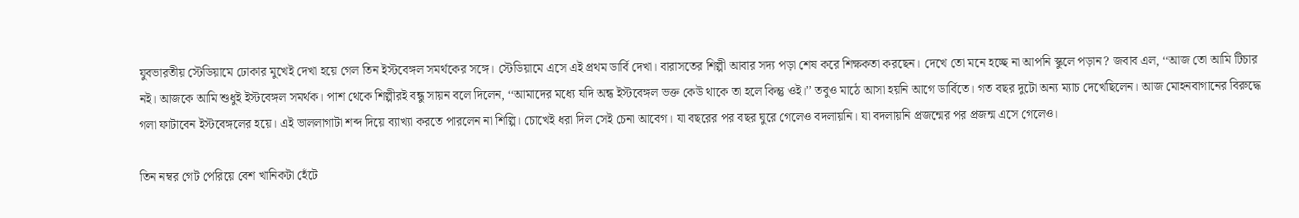যুবভারতীয় স্টেডিয়ামে ঢোকার মুখেই দেখা হয়ে গেল তিন ইস্টবেঙ্গল সমর্থকের সঙ্গে। স্টেডিয়ামে এসে এই প্রথম ডার্বি দেখা। বারাসতের শিল্পী আবার সদ্য পড়া শেষ করে শিক্ষকতা করছেন। দেখে তো মনে হচ্ছে না আপনি স্কুলে পড়ান? জবাব এল, ‘‘আজ তো আমি টিচার নই। আজকে আমি শুধুই ইস্টবেঙ্গল সমর্থক। পাশ থেকে শিল্পীরই বন্ধু সায়ন বলে দিলেন, ‘‘আমাদের মধ্যে যদি অন্ধ ইস্টবেঙ্গল ভক্ত কেউ থাকে তা হলে কিন্তু ওই।’’ তবুও মাঠে আসা হয়নি আগে ডার্বিতে। গত বছর দুটো অন্য ম্যাচ দেখেছিলেন। আজ মোহনবাগানের বিরুদ্ধে গলা ফাটাবেন ইস্টবেঙ্গলের হয়ে। এই ভাললাগাটা শব্দ দিয়ে ব্যাখ্যা করতে পারলেন না শিল্পি। চোখেই ধরা দিল সেই চেনা আবেগ। যা বছরের পর বছর ঘুরে গেলেও বদলায়নি। যা বদলায়নি প্রজন্মের পর প্রজন্ম এসে গেলেও।

তিন নম্বর গেট পেরিয়ে বেশ খানিকটা হেঁটে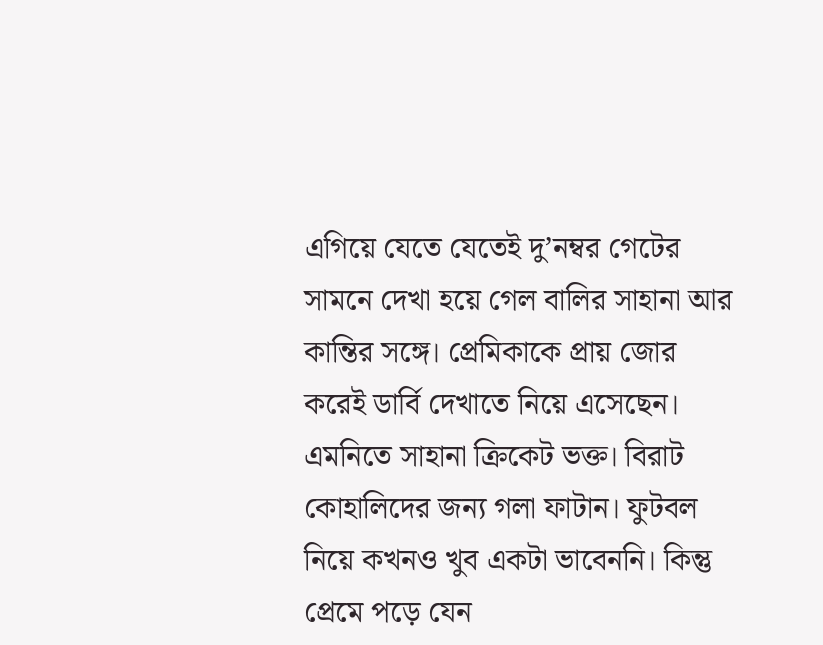এগিয়ে যেতে যেতেই দু’নম্বর গেটের সামনে দেখা হয়ে গেল বালির সাহানা আর কান্তির সঙ্গে। প্রেমিকাকে প্রায় জোর করেই ডার্বি দেখাতে নিয়ে এসেছেন। এমনিতে সাহানা ক্রিকেট ভক্ত। বিরাট কোহালিদের জন্য গলা ফাটান। ফুটবল নিয়ে কখনও খুব একটা ভাবেননি। কিন্তু প্রেমে পড়ে যেন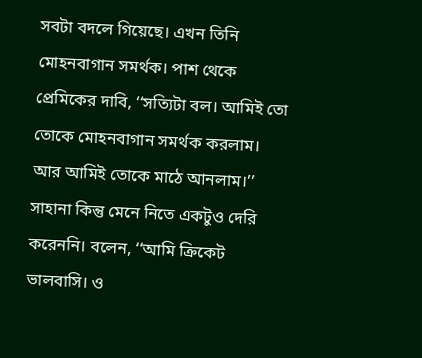সবটা বদলে গিয়েছে। এখন তিনি মোহনবাগান সমর্থক। পাশ থেকে প্রেমিকের দাবি, ‘‘সত্যিটা বল। আমিই তো তোকে মোহনবাগান সমর্থক করলাম। আর আমিই তোকে মাঠে আনলাম।’’ সাহানা কিন্তু মেনে নিতে একটুও দেরি করেননি। বলেন, ‘‘আমি ক্রিকেট ভালবাসি। ও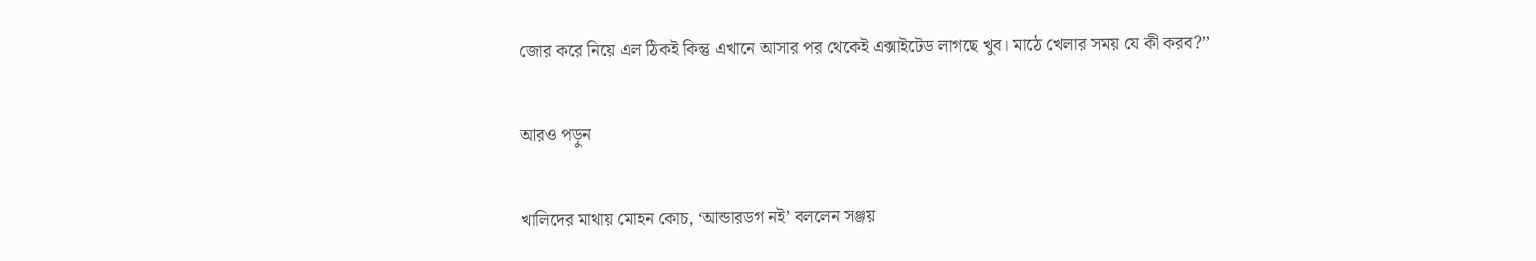জোর করে নিয়ে এল ঠিকই কিন্তু এখানে আসার পর থেকেই এক্সাইটেড লাগছে খুব। মাঠে খেলার সময় যে কী করব?’’

আরও পড়ুন

খালিদের মাথায় মোহন কোচ, ‘আন্ডারডগ নই’ বললেন সঞ্জয়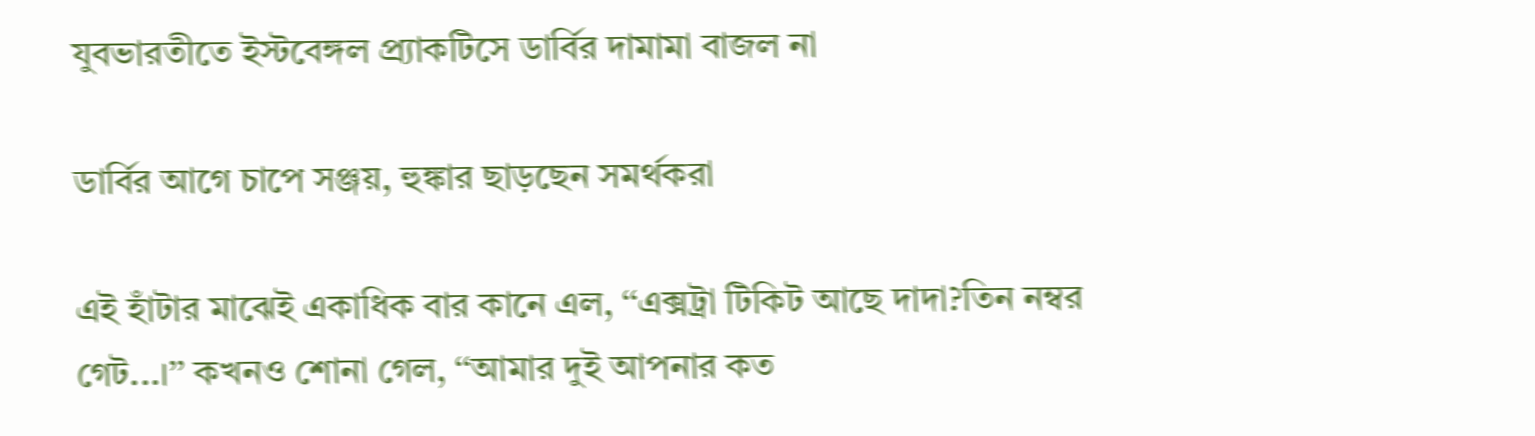যুবভারতীতে ইস্টবেঙ্গল প্র্যাকটিসে ডার্বির দামামা বাজল না

ডার্বির আগে চাপে সঞ্জয়, হুঙ্কার ছাড়ছেন সমর্থকরা

এই হাঁটার মাঝেই একাধিক বার কানে এল, ‘‘এক্সট্রা টিকিট আছে দাদা?তিন নম্বর গেট...।’’ কখনও শোনা গেল, ‘‘আমার দুই আপনার কত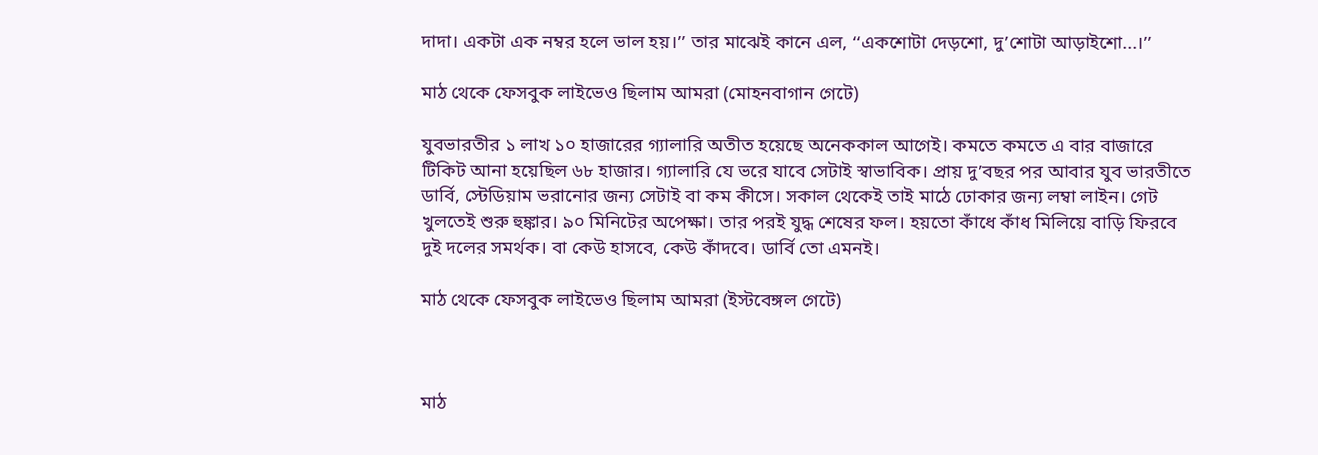দাদা। একটা এক নম্বর হলে ভাল হয়।’’ তার মাঝেই কানে এল, ‘‘একশোটা দেড়শো, দু’শোটা আড়াইশো...।’’

মাঠ থেকে ফেসবুক লাইভেও ছিলাম আমরা (মোহনবাগান গেটে)

যুবভারতীর ১ লাখ ১০ হাজারের গ্যালারি অতীত হয়েছে অনেককাল আগেই। কমতে কমতে এ বার বাজারে টিকিট আনা হয়েছিল ৬৮ হাজার। গ্যালারি যে ভরে যাবে সেটাই স্বাভাবিক। প্রায় দু’বছর পর আবার যুব ভারতীতে ডার্বি, স্টেডিয়াম ভরানোর জন্য সেটাই বা কম কীসে। সকাল থেকেই তাই মাঠে ঢোকার জন্য লম্বা লাইন। গেট খুলতেই শুরু হুঙ্কার। ৯০ মিনিটের অপেক্ষা। তার পরই যুদ্ধ শেষের ফল। হয়তো কাঁধে কাঁধ মিলিয়ে বাড়ি ফিরবে দুই দলের সমর্থক। বা কেউ হাসবে, কেউ কাঁদবে। ডার্বি তো এমনই।

মাঠ থেকে ফেসবুক লাইভেও ছিলাম আমরা (ইস্টবেঙ্গল গেটে)



মাঠ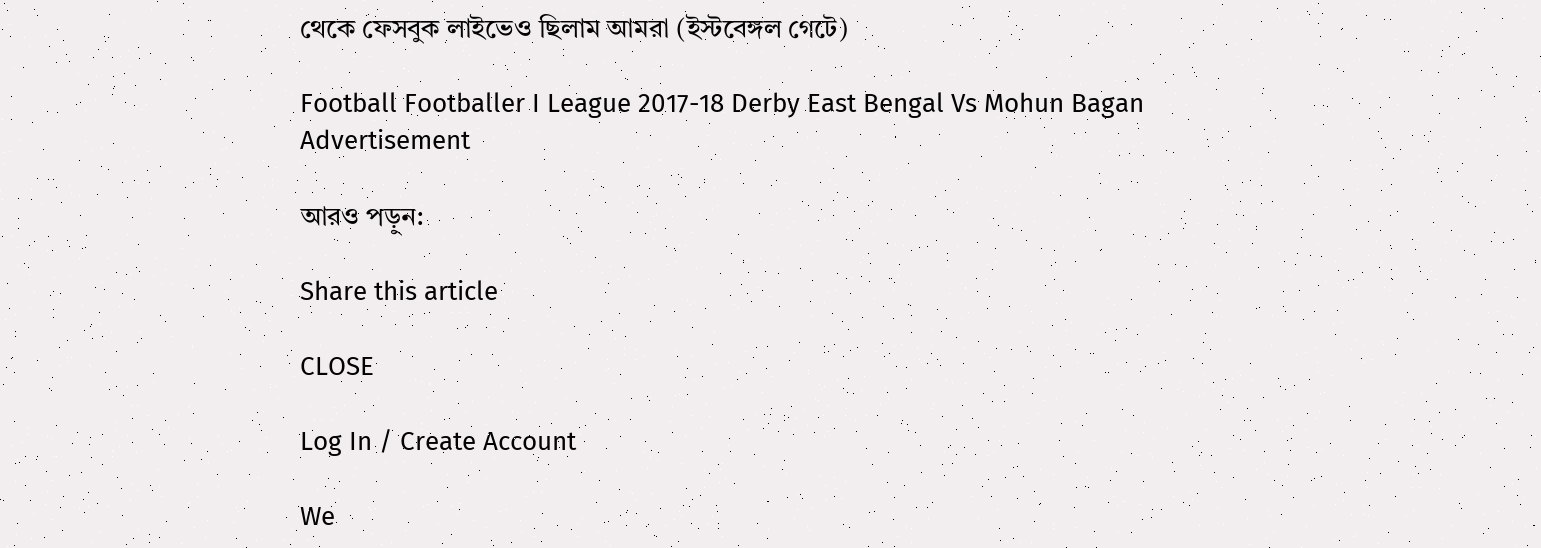থেকে ফেসবুক লাইভেও ছিলাম আমরা (ইস্টবেঙ্গল গেটে)

Football Footballer I League 2017-18 Derby East Bengal Vs Mohun Bagan
Advertisement

আরও পড়ুন:

Share this article

CLOSE

Log In / Create Account

We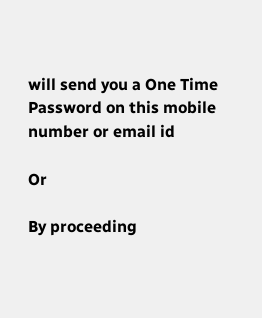will send you a One Time Password on this mobile number or email id

Or

By proceeding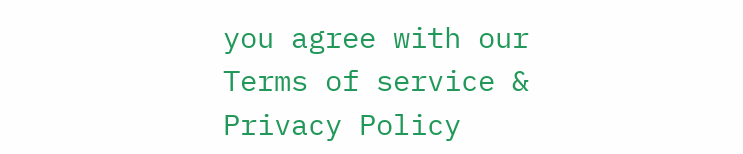you agree with our Terms of service & Privacy Policy